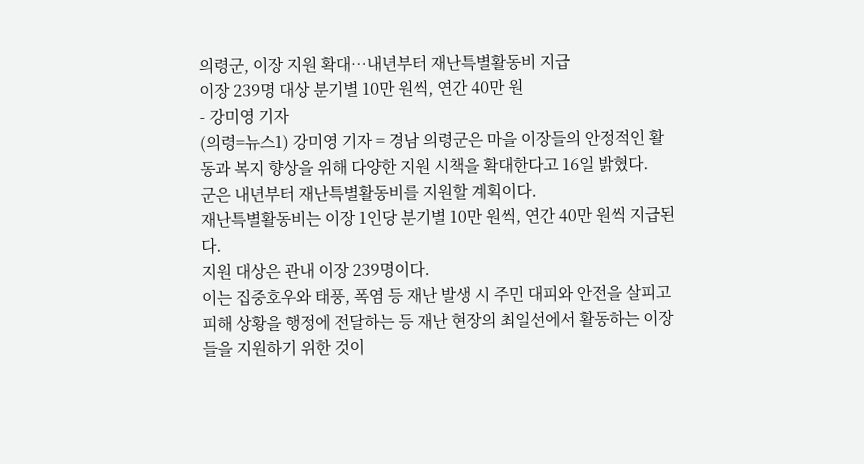의령군, 이장 지원 확대…내년부터 재난특별활동비 지급
이장 239명 대상 분기별 10만 원씩, 연간 40만 원
- 강미영 기자
(의령=뉴스1) 강미영 기자 = 경남 의령군은 마을 이장들의 안정적인 활동과 복지 향상을 위해 다양한 지원 시책을 확대한다고 16일 밝혔다.
군은 내년부터 재난특별활동비를 지원할 계획이다.
재난특별활동비는 이장 1인당 분기별 10만 원씩, 연간 40만 원씩 지급된다.
지원 대상은 관내 이장 239명이다.
이는 집중호우와 태풍, 폭염 등 재난 발생 시 주민 대피와 안전을 살피고 피해 상황을 행정에 전달하는 등 재난 현장의 최일선에서 활동하는 이장들을 지원하기 위한 것이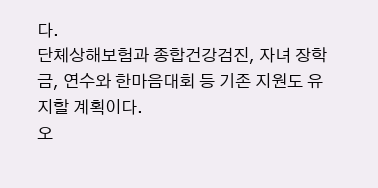다.
단체상해보험과 종합건강검진, 자녀 장학금, 연수와 한마음대회 등 기존 지원도 유지할 계획이다.
오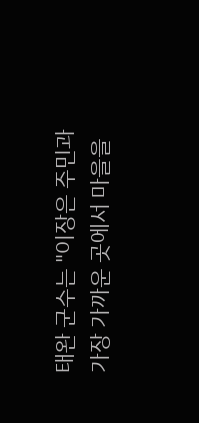태완 군수는 "이장은 주민과 가장 가까운 곳에서 마을을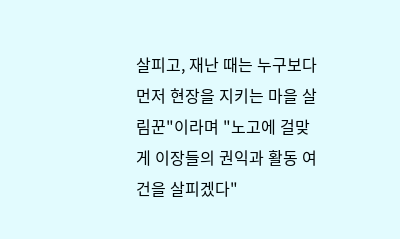살피고, 재난 때는 누구보다 먼저 현장을 지키는 마을 살림꾼"이라며 "노고에 걸맞게 이장들의 권익과 활동 여건을 살피겠다"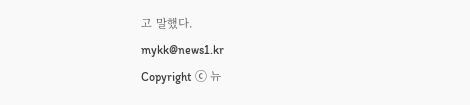고 말했다.
mykk@news1.kr
Copyright ⓒ 뉴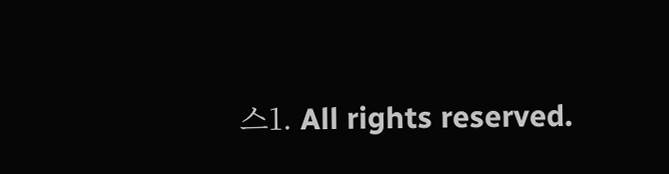스1. All rights reserved.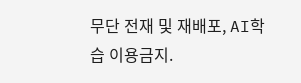무단 전재 및 재배포, AI학습 이용금지.